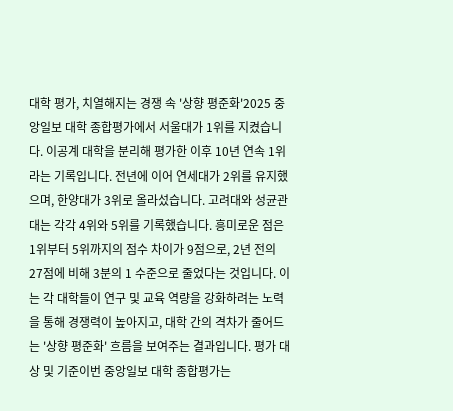대학 평가, 치열해지는 경쟁 속 '상향 평준화'2025 중앙일보 대학 종합평가에서 서울대가 1위를 지켰습니다. 이공계 대학을 분리해 평가한 이후 10년 연속 1위라는 기록입니다. 전년에 이어 연세대가 2위를 유지했으며, 한양대가 3위로 올라섰습니다. 고려대와 성균관대는 각각 4위와 5위를 기록했습니다. 흥미로운 점은 1위부터 5위까지의 점수 차이가 9점으로, 2년 전의 27점에 비해 3분의 1 수준으로 줄었다는 것입니다. 이는 각 대학들이 연구 및 교육 역량을 강화하려는 노력을 통해 경쟁력이 높아지고, 대학 간의 격차가 줄어드는 '상향 평준화' 흐름을 보여주는 결과입니다. 평가 대상 및 기준이번 중앙일보 대학 종합평가는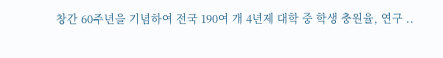창간 60주년을 기념하여 전국 190여 개 4년제 대학 중 학생 충원율, 연구 ..